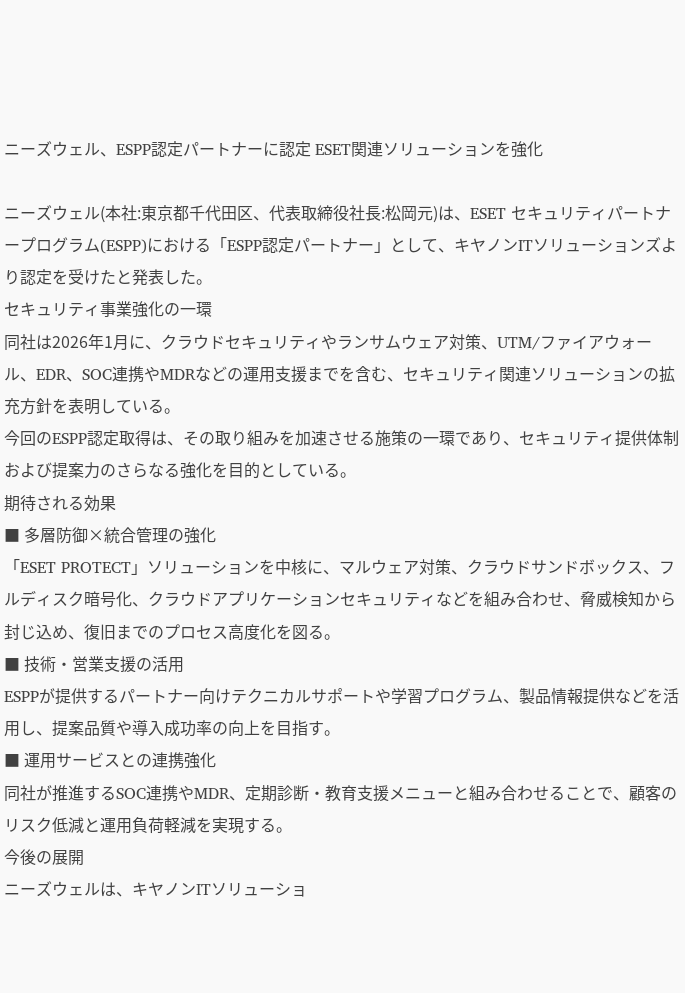ニーズウェル、ESPP認定パートナーに認定 ESET関連ソリューションを強化

ニーズウェル(本社:東京都千代田区、代表取締役社長:松岡元)は、ESET セキュリティパートナープログラム(ESPP)における「ESPP認定パートナー」として、キヤノンITソリューションズより認定を受けたと発表した。
セキュリティ事業強化の一環
同社は2026年1月に、クラウドセキュリティやランサムウェア対策、UTM/ファイアウォール、EDR、SOC連携やMDRなどの運用支援までを含む、セキュリティ関連ソリューションの拡充方針を表明している。
今回のESPP認定取得は、その取り組みを加速させる施策の一環であり、セキュリティ提供体制および提案力のさらなる強化を目的としている。
期待される効果
■ 多層防御×統合管理の強化
「ESET PROTECT」ソリューションを中核に、マルウェア対策、クラウドサンドボックス、フルディスク暗号化、クラウドアプリケーションセキュリティなどを組み合わせ、脅威検知から封じ込め、復旧までのプロセス高度化を図る。
■ 技術・営業支援の活用
ESPPが提供するパートナー向けテクニカルサポートや学習プログラム、製品情報提供などを活用し、提案品質や導入成功率の向上を目指す。
■ 運用サービスとの連携強化
同社が推進するSOC連携やMDR、定期診断・教育支援メニューと組み合わせることで、顧客のリスク低減と運用負荷軽減を実現する。
今後の展開
ニーズウェルは、キヤノンITソリューショ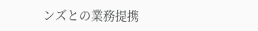ンズとの業務提携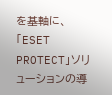を基軸に、「ESET PROTECT」ソリューションの導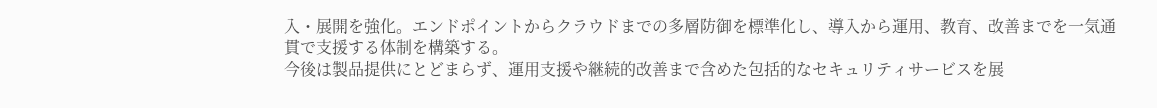入・展開を強化。エンドポイントからクラウドまでの多層防御を標準化し、導入から運用、教育、改善までを一気通貫で支援する体制を構築する。
今後は製品提供にとどまらず、運用支援や継続的改善まで含めた包括的なセキュリティサービスを展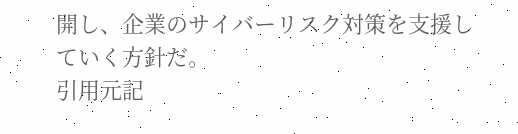開し、企業のサイバーリスク対策を支援していく方針だ。
引用元記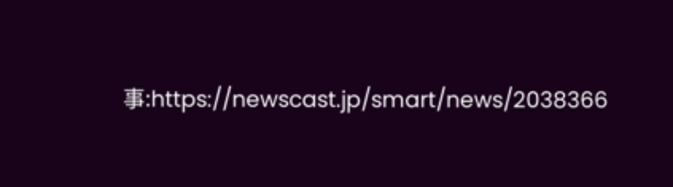事:https://newscast.jp/smart/news/2038366